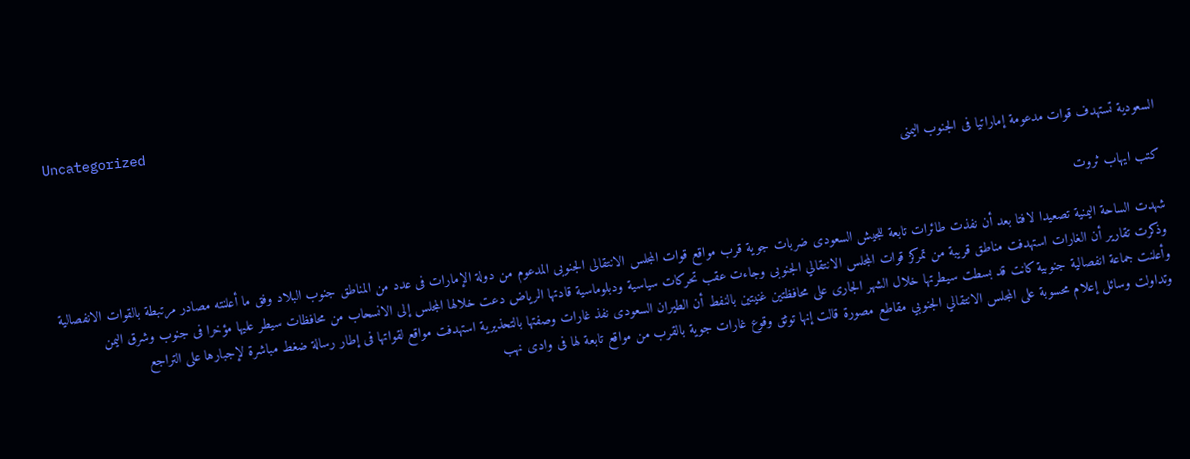Uncategorized

السعودية تستهدف قوات مدعومة إماراتيا فى الجنوب اليمنى

كتب ايهاب ثروت

شهدت الساحة اليمنية تصعيدا لافتا بعد أن نفذت طائرات تابعة للجيش السعودى ضربات جوية قرب مواقع قوات المجلس الانتقالى الجنوبى المدعوم من دولة الإمارات فى عدد من المناطق جنوب البلاد وفق ما أعلنته مصادر مرتبطة بالقوات الانفصالية
وذكرت تقارير أن الغارات استهدفت مناطق قريبة من تمركز قوات المجلس الانتقالي الجنوبى وجاءت عقب تحركات سياسية ودبلوماسية قادتها الرياض دعت خلالها المجلس إلى الانسحاب من محافظات سيطر عليها مؤخرا فى جنوب وشرق اليمن
وأعلنت جماعة انفصالية جنوبية كانت قد بسطت سيطرتها خلال الشهر الجارى على محافظتين غنيتين بالنفط أن الطيران السعودى نفذ غارات وصفتها بالتحذيرية استهدفت مواقع لقواتها فى إطار رسالة ضغط مباشرة لإجبارها على التراجع
وتداولت وسائل إعلام محسوبة على المجلس الانتقالي الجنوبي مقاطع مصورة قالت إنها توثق وقوع غارات جوية بالقرب من مواقع تابعة لها فى وادى نهب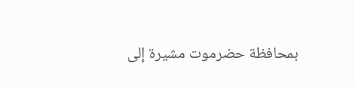بمحافظة حضرموت مشيرة إلى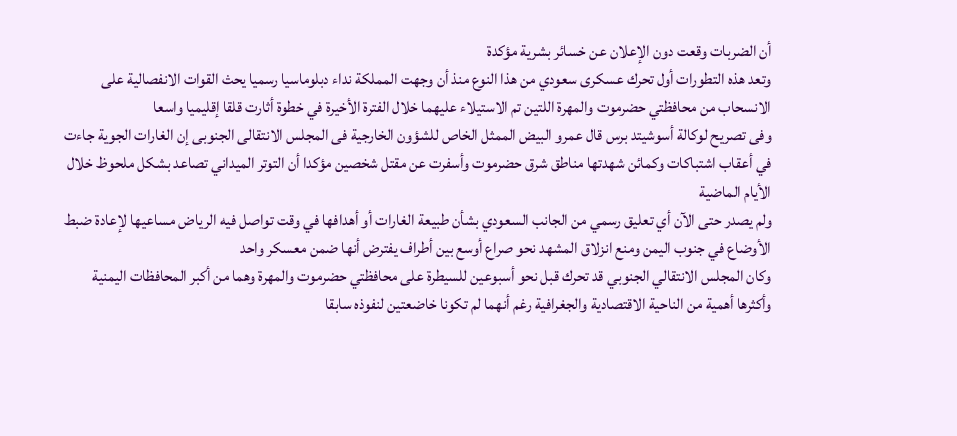أن الضربات وقعت دون الإعلان عن خسائر بشرية مؤكدة
وتعد هذه التطورات أول تحرك عسكرى سعودي من هذا النوع منذ أن وجهت المملكة نداء دبلوماسيا رسميا يحث القوات الانفصالية على الانسحاب من محافظتي حضرموت والمهرة اللتين تم الاستيلاء عليهما خلال الفترة الأخيرة في خطوة أثارت قلقا إقليميا واسعا
وفى تصريح لوكالة أسوشيتد برس قال عمرو البيض الممثل الخاص للشؤون الخارجية فى المجلس الانتقالى الجنوبى إن الغارات الجوية جاءت في أعقاب اشتباكات وكمائن شهدتها مناطق شرق حضرموت وأسفرت عن مقتل شخصين مؤكدا أن التوتر الميداني تصاعد بشكل ملحوظ خلال الأيام الماضية
ولم يصدر حتى الآن أي تعليق رسمي من الجانب السعودي بشأن طبيعة الغارات أو أهدافها في وقت تواصل فيه الرياض مساعيها لإعادة ضبط الأوضاع في جنوب اليمن ومنع انزلاق المشهد نحو صراع أوسع بين أطراف يفترض أنها ضمن معسكر واحد
وكان المجلس الانتقالي الجنوبي قد تحرك قبل نحو أسبوعين للسيطرة على محافظتي حضرموت والمهرة وهما من أكبر المحافظات اليمنية وأكثرها أهمية من الناحية الاقتصادية والجغرافية رغم أنهما لم تكونا خاضعتين لنفوذه سابقا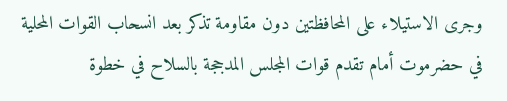وجرى الاستيلاء على المحافظتين دون مقاومة تذكر بعد انسحاب القوات المحلية في حضرموت أمام تقدم قوات المجلس المدججة بالسلاح في خطوة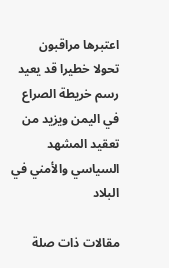اعتبرها مراقبون تحولا خطيرا قد يعيد رسم خريطة الصراع في اليمن ويزيد من تعقيد المشهد السياسي والأمني في البلاد

مقالات ذات صلة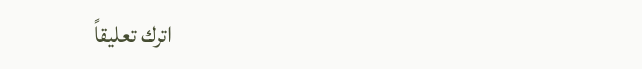اترك تعليقاً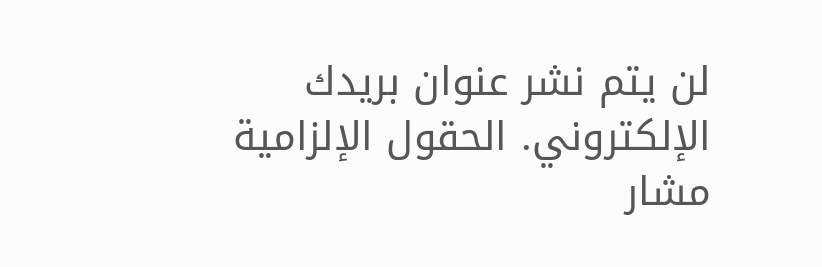لن يتم نشر عنوان بريدك الإلكتروني. الحقول الإلزامية مشار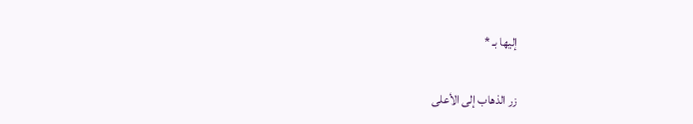إليها بـ *

زر الذهاب إلى الأعلى